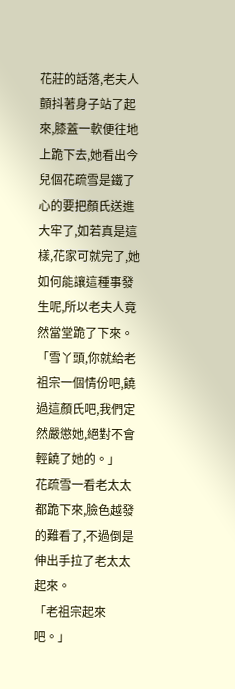花莊的話落,老夫人顫抖著身子站了起來,膝蓋一軟便往地上跪下去,她看出今兒個花疏雪是鐵了心的要把顏氏送進大牢了,如若真是這樣,花家可就完了,她如何能讓這種事發生呢,所以老夫人竟然當堂跪了下來。
「雪丫頭,你就給老祖宗一個情份吧,饒過這顏氏吧,我們定然嚴懲她,絕對不會輕饒了她的。」
花疏雪一看老太太都跪下來,臉色越發的難看了,不過倒是伸出手拉了老太太起來。
「老祖宗起來吧。」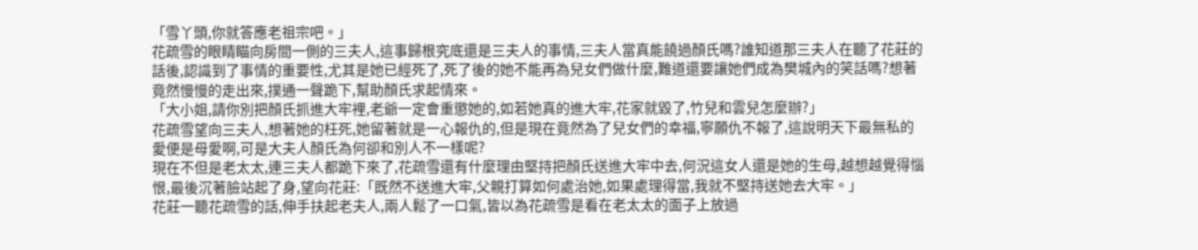「雪丫頭,你就答應老祖宗吧。」
花疏雪的眼睛瞄向房間一側的三夫人,這事歸根究底還是三夫人的事情,三夫人當真能饒過顏氏嗎?誰知道那三夫人在聽了花莊的話後,認識到了事情的重要性,尤其是她已經死了,死了後的她不能再為兒女們做什麼,難道還要讓她們成為樊城內的笑話嗎?想著竟然慢慢的走出來,撲通一聲跪下,幫助顏氏求起情來。
「大小姐,請你別把顏氏抓進大牢裡,老爺一定會重懲她的,如若她真的進大牢,花家就毀了,竹兒和雲兒怎麼辦?」
花疏雪望向三夫人,想著她的枉死,她留著就是一心報仇的,但是現在竟然為了兒女們的幸福,寧願仇不報了,這說明天下最無私的愛便是母愛啊,可是大夫人顏氏為何卻和別人不一樣呢?
現在不但是老太太,連三夫人都跪下來了,花疏雪還有什麼理由堅持把顏氏送進大牢中去,何況這女人還是她的生母,越想越覺得惱恨,最後沉著臉站起了身,望向花莊:「既然不送進大牢,父親打算如何處治她,如果處理得當,我就不堅持送她去大牢。」
花莊一聽花疏雪的話,伸手扶起老夫人,兩人鬆了一口氣,皆以為花疏雪是看在老太太的面子上放過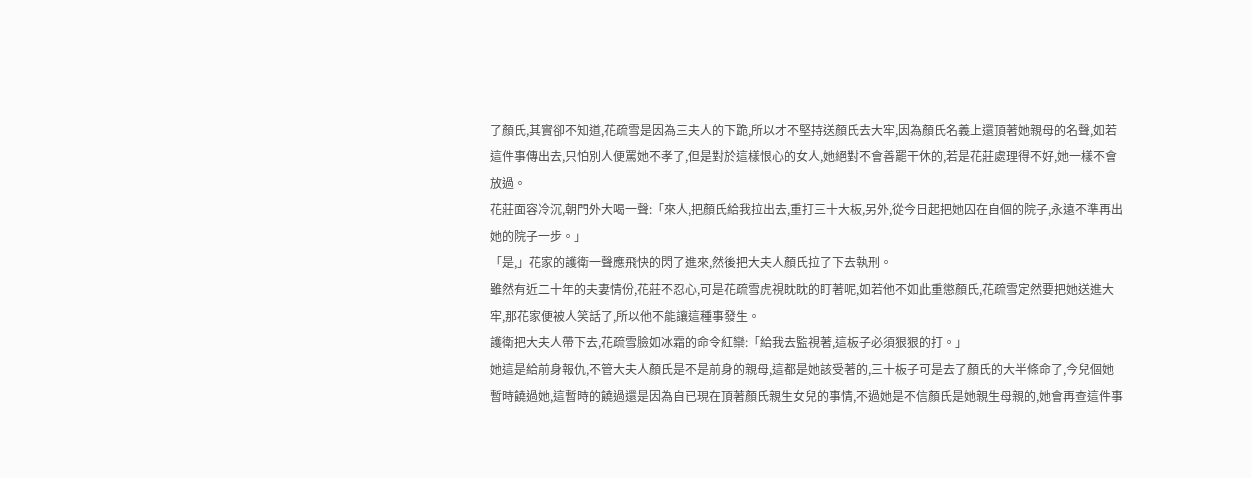了顏氏,其實卻不知道,花疏雪是因為三夫人的下跪,所以才不堅持送顏氏去大牢,因為顏氏名義上還頂著她親母的名聲,如若這件事傳出去,只怕別人便罵她不孝了,但是對於這樣恨心的女人,她絕對不會善罷干休的,若是花莊處理得不好,她一樣不會放過。
花莊面容冷沉,朝門外大喝一聲:「來人,把顏氏給我拉出去,重打三十大板,另外,從今日起把她囚在自個的院子,永遠不準再出她的院子一步。」
「是,」花家的護衛一聲應飛快的閃了進來,然後把大夫人顏氏拉了下去執刑。
雖然有近二十年的夫妻情份,花莊不忍心,可是花疏雪虎視眈眈的盯著呢,如若他不如此重懲顏氏,花疏雪定然要把她送進大牢,那花家便被人笑話了,所以他不能讓這種事發生。
護衛把大夫人帶下去,花疏雪臉如冰霜的命令紅欒:「給我去監視著,這板子必須狠狠的打。」
她這是給前身報仇,不管大夫人顏氏是不是前身的親母,這都是她該受著的,三十板子可是去了顏氏的大半條命了,今兒個她暫時饒過她,這暫時的饒過還是因為自已現在頂著顏氏親生女兒的事情,不過她是不信顏氏是她親生母親的,她會再查這件事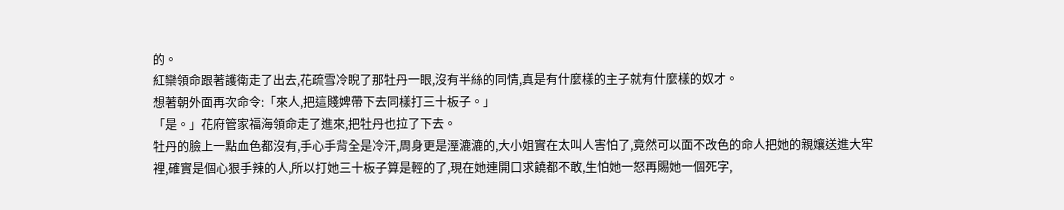的。
紅欒領命跟著護衛走了出去,花疏雪冷睨了那牡丹一眼,沒有半絲的同情,真是有什麼樣的主子就有什麼樣的奴才。
想著朝外面再次命令:「來人,把這賤婢帶下去同樣打三十板子。」
「是。」花府管家福海領命走了進來,把牡丹也拉了下去。
牡丹的臉上一點血色都沒有,手心手背全是冷汗,周身更是溼漉漉的,大小姐實在太叫人害怕了,竟然可以面不改色的命人把她的親孃送進大牢裡,確實是個心狠手辣的人,所以打她三十板子算是輕的了,現在她連開口求饒都不敢,生怕她一怒再賜她一個死字,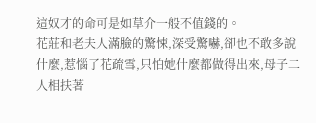這奴才的命可是如草介一般不值錢的。
花莊和老夫人滿臉的驚悚,深受驚嚇,卻也不敢多說什麼,惹惱了花疏雪,只怕她什麼都做得出來,母子二人相扶著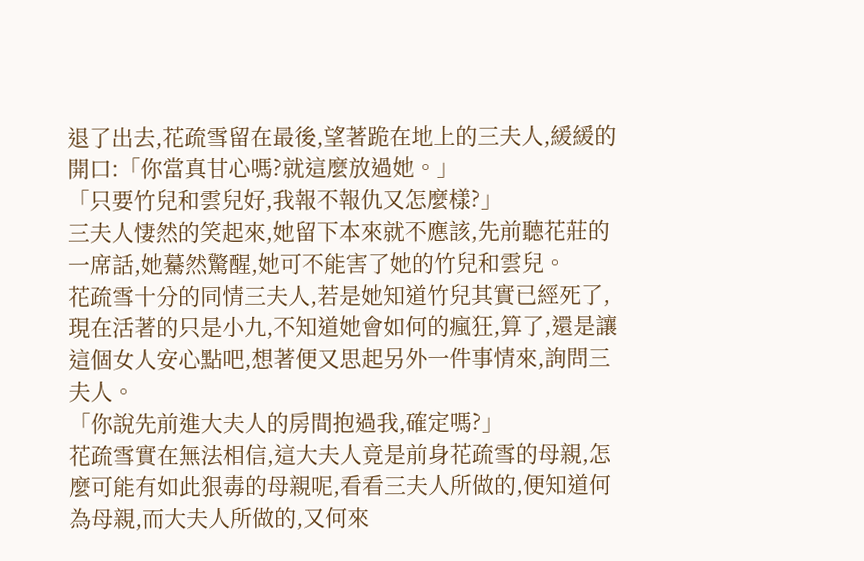退了出去,花疏雪留在最後,望著跪在地上的三夫人,緩緩的開口:「你當真甘心嗎?就這麼放過她。」
「只要竹兒和雲兒好,我報不報仇又怎麼樣?」
三夫人悽然的笑起來,她留下本來就不應該,先前聽花莊的一席話,她驀然驚醒,她可不能害了她的竹兒和雲兒。
花疏雪十分的同情三夫人,若是她知道竹兒其實已經死了,現在活著的只是小九,不知道她會如何的瘋狂,算了,還是讓這個女人安心點吧,想著便又思起另外一件事情來,詢問三夫人。
「你說先前進大夫人的房間抱過我,確定嗎?」
花疏雪實在無法相信,這大夫人竟是前身花疏雪的母親,怎麼可能有如此狠毒的母親呢,看看三夫人所做的,便知道何為母親,而大夫人所做的,又何來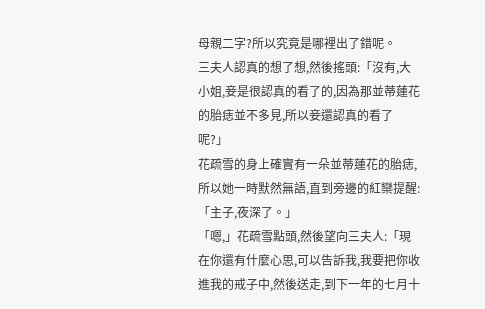母親二字?所以究竟是哪裡出了錯呢。
三夫人認真的想了想,然後搖頭:「沒有,大小姐,妾是很認真的看了的,因為那並蒂蓮花的胎痣並不多見,所以妾還認真的看了呢?」
花疏雪的身上確實有一朵並蒂蓮花的胎痣,所以她一時默然無語,直到旁邊的紅欒提醒:「主子,夜深了。」
「嗯,」花疏雪點頭,然後望向三夫人:「現在你還有什麼心思,可以告訴我,我要把你收進我的戒子中,然後送走,到下一年的七月十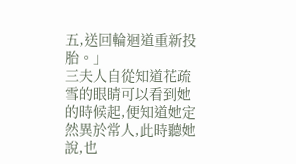五,送回輪迴道重新投胎。」
三夫人自從知道花疏雪的眼睛可以看到她的時候起,便知道她定然異於常人,此時聽她說,也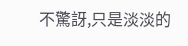不驚訝,只是淡淡的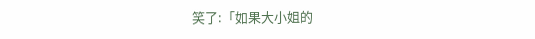笑了:「如果大小姐的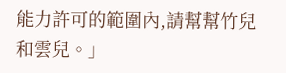能力許可的範圍內,請幫幫竹兒和雲兒。」